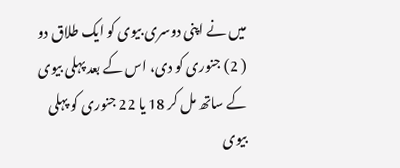میں نے اپنی دوسری بیوی کو ایک طلاق دو ( 2) جنوری کو دی، اس کے بعد پہلی بیوی کے ساتھ مل کر 18 یا 22 جنوری کو پہلی بیوی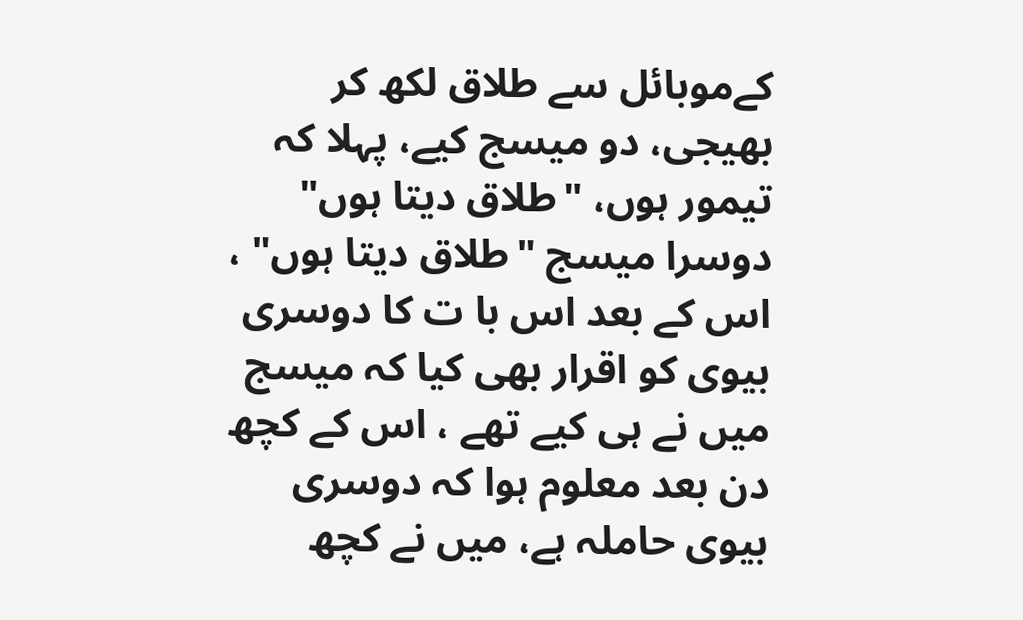کےموبائل سے طلاق لکھ کر بھیجی، دو میسج کیے، پہلا کہ تیمور ہوں، "طلاق دیتا ہوں" دوسرا میسج "طلاق دیتا ہوں" ، اس کے بعد اس با ت کا دوسری بیوی کو اقرار بھی کیا کہ میسج میں نے ہی کیے تھے ، اس کے کچھ دن بعد معلوم ہوا کہ دوسری بیوی حاملہ ہے، میں نے کچھ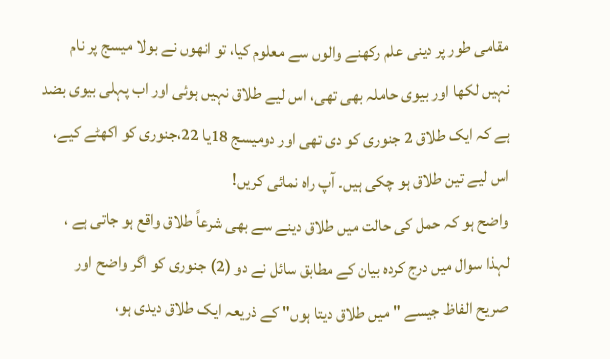مقامی طور پر دینی علم رکھنے والوں سے معلوم کیا، تو انھوں نے بولا میسج پر نام نہیں لکھا اور بیوی حاملہ بھی تھی، اس لیے طلاق نہیں ہوئی اور اب پہلی بیوی بضد ہے کہ ایک طلاق 2 جنوری کو دی تھی اور دومیسج 18یا 22،جنوری کو اکھٹے کیے، اس لیے تین طلاق ہو چکی ہیں۔ آپ راہ نمائی کریں!
واضح ہو کہ حمل کی حالت میں طلاق دینے سے بھی شرعاً طلاق واقع ہو جاتی ہے ، لہذا سوال میں درج کردہ بیان کے مطابق سائل نے دو (2) جنوری کو اگر واضح اور صریح الفاظ جیسے " میں طلاق دیتا ہوں" کے ذریعہ ایک طلاق دیدی ہو،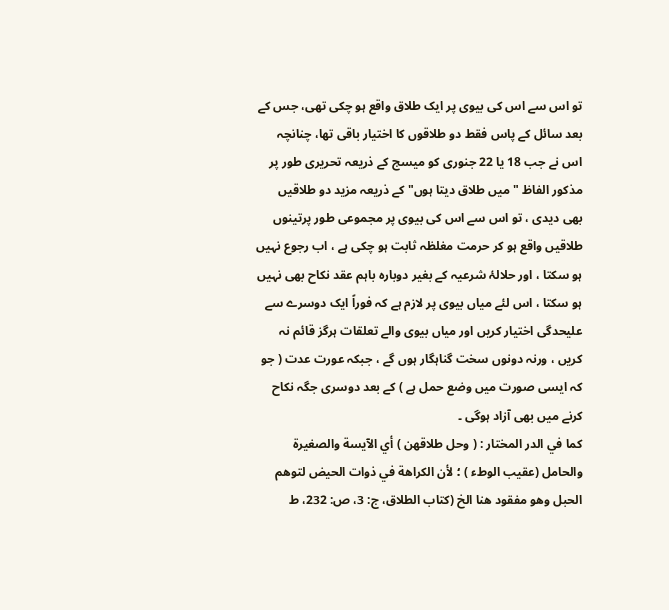تو اس سے اس کی بیوی پر ایک طلاق واقع ہو چکی تھی، جس کے بعد سائل کے پاس فقط دو طلاقوں کا اختیار باقی تھا، چنانچہ اس نے جب 18 یا 22 جنوری کو میسج کے ذریعہ تحریری طور پر مذکور الفاظ " میں طلاق دیتا ہوں" کے ذریعہ مزید دو طلاقیں بھی دیدی ، تو اس سے اس کی بیوی پر مجموعی طور پرتینوں طلاقیں واقع ہو کر حرمت مغلظہ ثابت ہو چکی ہے ، اب رجوع نہیں ہو سکتا ، اور حلالۂ شرعیہ کے بغیر دوبارہ باہم عقد نکاح بھی نہیں ہو سکتا ، اس لئے میاں بیوی پر لازم ہے کہ فوراً ایک دوسرے سے علیحدگی اختیار کریں اور میاں بیوی والے تعلقات ہرگز قائم نہ کریں ، ورنہ دونوں سخت گناہگار ہوں گے ، جبکہ عورت عدت ( جو کہ ایسی صورت میں وضع حمل ہے ) کے بعد دوسری جگہ نکاح کرنے میں بھی آزاد ہوگی ۔
كما في الدر المختار : ( وحل طلاقهن ) أي الآيسة والصغيرة والحامل (عقيب الوطء ) ؛ لأن الكراهة في ذوات الحيض لتوهم الحبل وهو مفقود هنا الخ (كتاب الطلاق، ج: 3، ص: 232، ط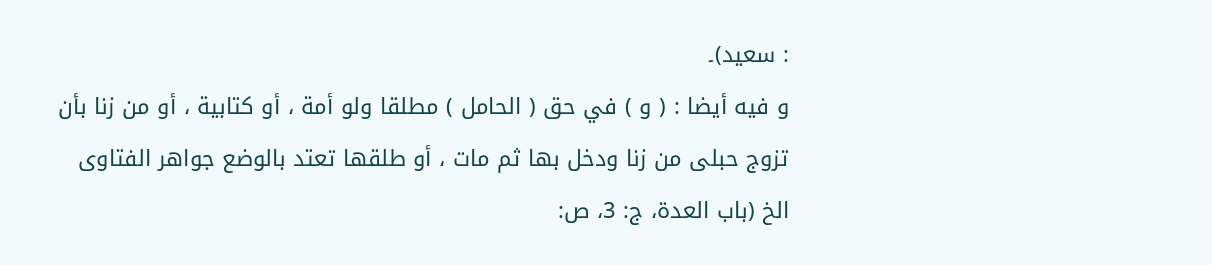: سعيد)۔
و فيه أيضا : ( و ) في حق ( الحامل ) مطلقا ولو أمة ، أو كتابية ، أو من زنا بأن تزوج حبلى من زنا ودخل بها ثم مات ، أو طلقها تعتد بالوضع جواهر الفتاوى الخ (باب العدة، ج: 3، ص: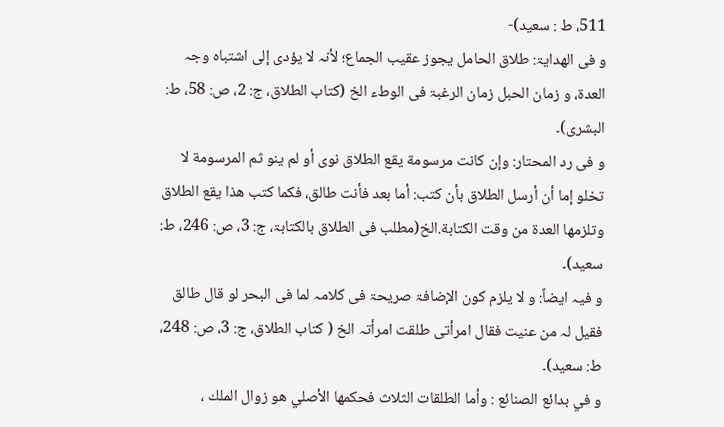511، ط : سعيد)-
و فی الھدایۃ: طلاق الحامل یجوز عقیب الجماع؛ لأنہ لا یؤدی إلی اشتباہ وجہ العدۃ، و زمان الحبل زمان الرغبۃ فی الوطء الخ (کتاب الطلاق، ج: 2، ص: 58، ط: البشری)۔
و فی رد المحتار: وإن كانت مرسومة يقع الطلاق نوى أو لم ينو ثم المرسومة لا تخلو إما أن أرسل الطلاق بأن كتب: أما بعد فأنت طالق، فكما كتب هذا يقع الطلاق وتلزمها العدة من وقت الكتابة.الخ(مطلب فی الطلاق بالکتابۃ، ج: 3، ص: 246، ط: سعید)۔
و فیہ ایضاً: و لا یلزم کون الإضافۃ صریحۃ فی کلامہ لما فی البحر لو قال طالق فقیل لہ من عنیت فقال امرأتی طلقت امرأتہ الخ ( کتاب الطلاق، ج: 3، ص: 248، ط: سعید)۔
و في بدائع الصنائع : وأما الطلقات الثلاث فحكمها الأصلي هو زوال الملك ،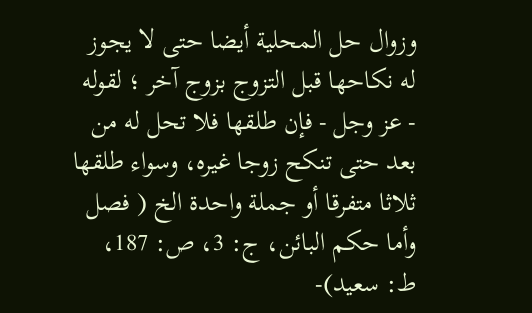وزوال حل المحلية أيضا حتى لا يجوز له نكاحها قبل التزوج بزوج آخر ؛ لقوله - عز وجل - فإن طلقها فلا تحل له من بعد حتى تنكح زوجا غيره، وسواء طلقها ثلاثا متفرقا أو جملة واحدة الخ ( فصل وأما حكم البائن، ج: 3، ص: 187، ط: سعيد)-